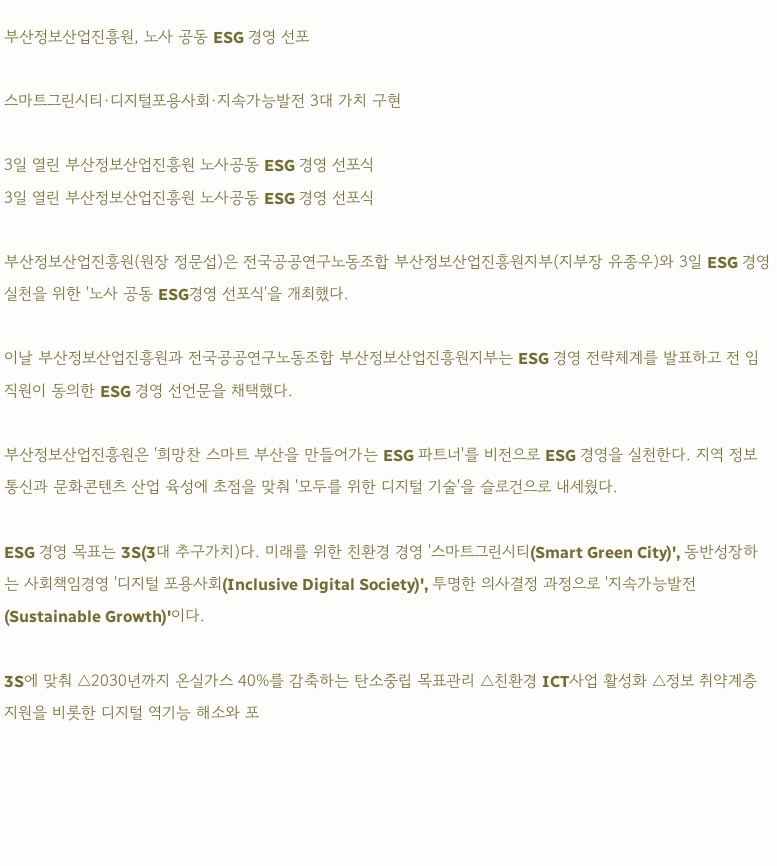부산정보산업진흥원, 노사 공동 ESG 경영 선포

스마트그린시티·디지털포용사회·지속가능발전 3대 가치 구현

3일 열린 부산정보산업진흥원 노사공동 ESG 경영 선포식
3일 열린 부산정보산업진흥원 노사공동 ESG 경영 선포식

부산정보산업진흥원(원장 정문섭)은 전국공공연구노동조합 부산정보산업진흥원지부(지부장 유종우)와 3일 ESG 경영 실천을 위한 '노사 공동 ESG경영 선포식'을 개최했다.

이날 부산정보산업진흥원과 전국공공연구노동조합 부산정보산업진흥원지부는 ESG 경영 전략체계를 발표하고 전 임직원이 동의한 ESG 경영 선언문을 채택했다.

부산정보산업진흥원은 '희망찬 스마트 부산을 만들어가는 ESG 파트너'를 비전으로 ESG 경영을 실천한다. 지역 정보통신과 문화콘텐츠 산업 육성에 초점을 맞춰 '모두를 위한 디지털 기술'을 슬로건으로 내세웠다.

ESG 경영 목표는 3S(3대 추구가치)다. 미래를 위한 친환경 경영 '스마트그린시티(Smart Green City)', 동반성장하는 사회책임경영 '디지털 포용사회(Inclusive Digital Society)', 투명한 의사결정 과정으로 '지속가능발전(Sustainable Growth)'이다.

3S에 맞춰 △2030년까지 온실가스 40%를 감축하는 탄소중립 목표관리 △친환경 ICT사업 활성화 △정보 취약계층 지원을 비롯한 디지털 역기능 해소와 포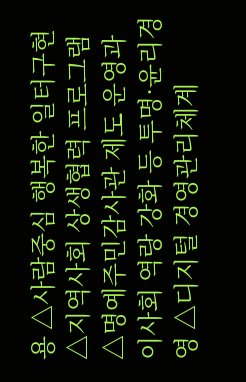용 △사람중심 행복한 일터구현 △지역사회 상생협력 프로그램 △명예주민감사관 제도 운영과 이사회 역랑 강화 등 투명·윤리경영 △디지털 경영관리체계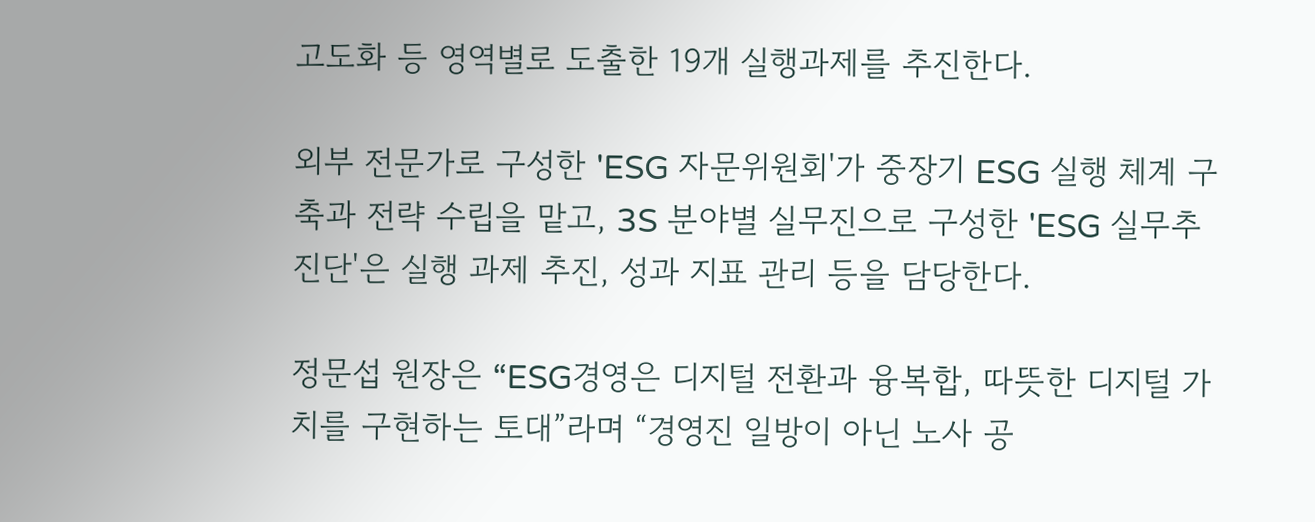고도화 등 영역별로 도출한 19개 실행과제를 추진한다.

외부 전문가로 구성한 'ESG 자문위원회'가 중장기 ESG 실행 체계 구축과 전략 수립을 맡고, 3S 분야별 실무진으로 구성한 'ESG 실무추진단'은 실행 과제 추진, 성과 지표 관리 등을 담당한다.

정문섭 원장은 “ESG경영은 디지털 전환과 융복합, 따뜻한 디지털 가치를 구현하는 토대”라며 “경영진 일방이 아닌 노사 공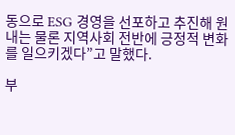동으로 ESG 경영을 선포하고 추진해 원내는 물론 지역사회 전반에 긍정적 변화를 일으키겠다”고 말했다.

부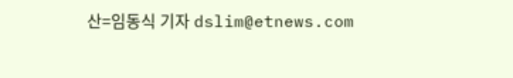산=임동식 기자 dslim@etnews.com